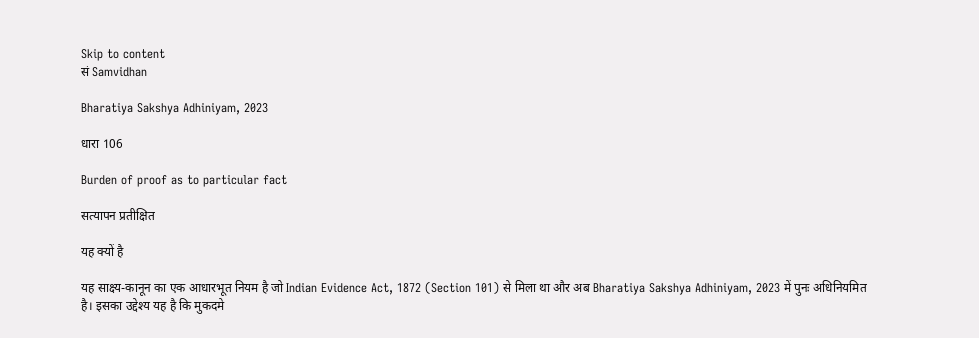Skip to content
सं Samvidhan

Bharatiya Sakshya Adhiniyam, 2023

धारा 106

Burden of proof as to particular fact

सत्यापन प्रतीक्षित

यह क्यों है

यह साक्ष्य-कानून का एक आधारभूत नियम है जो Indian Evidence Act, 1872 (Section 101) से मिला था और अब Bharatiya Sakshya Adhiniyam, 2023 में पुनः अधिनियमित है। इसका उद्देश्य यह है कि मुकदमे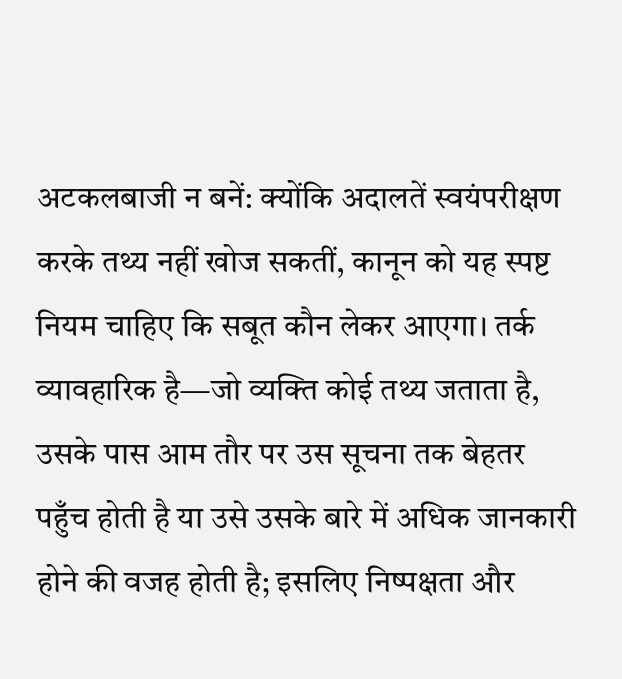अटकलबाजी न बनें: क्योंकि अदालतें स्वयंपरीक्षण करके तथ्य नहीं खोज सकतीं, कानून को यह स्पष्ट नियम चाहिए कि सबूत कौन लेकर आएगा। तर्क व्यावहारिक है—जो व्यक्ति कोई तथ्य जताता है, उसके पास आम तौर पर उस सूचना तक बेहतर पहुँच होती है या उसे उसके बारे में अधिक जानकारी होने की वजह होती है; इसलिए निष्पक्षता और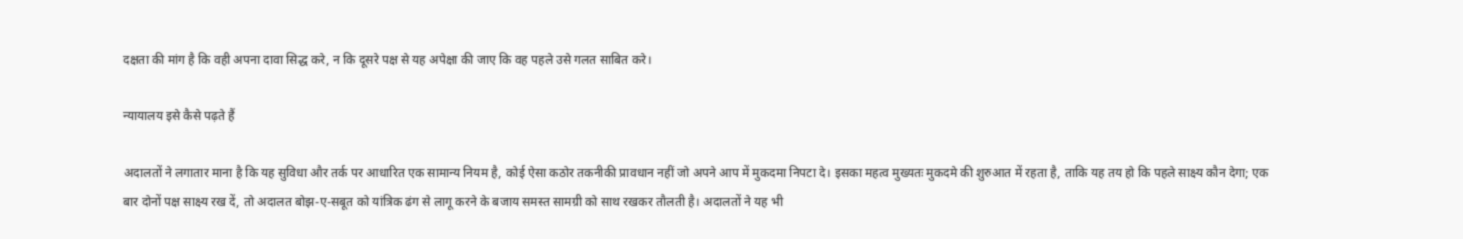दक्षता की मांग है कि वही अपना दावा सिद्ध करे, न कि दूसरे पक्ष से यह अपेक्षा की जाए कि वह पहले उसे गलत साबित करे।

न्यायालय इसे कैसे पढ़ते हैं

अदालतों ने लगातार माना है कि यह सुविधा और तर्क पर आधारित एक सामान्य नियम है, कोई ऐसा कठोर तकनीकी प्रावधान नहीं जो अपने आप में मुकदमा निपटा दे। इसका महत्व मुख्यतः मुकदमे की शुरुआत में रहता है, ताकि यह तय हो कि पहले साक्ष्य कौन देगा; एक बार दोनों पक्ष साक्ष्य रख दें, तो अदालत बोझ-ए-सबूत को यांत्रिक ढंग से लागू करने के बजाय समस्त सामग्री को साथ रखकर तौलती है। अदालतों ने यह भी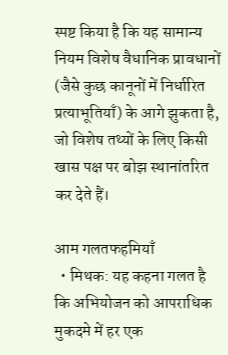स्पष्ट किया है कि यह सामान्य नियम विशेष वैधानिक प्रावधानों (जैसे कुछ कानूनों में निर्धारित प्रत्याभूतियाँ) के आगे झुकता है, जो विशेष तथ्यों के लिए किसी खास पक्ष पर बोझ स्थानांतरित कर देते हैं।

आम गलतफहमियाँ
  • मिथक: यह कहना गलत है कि अभियोजन को आपराधिक मुकदमे में हर एक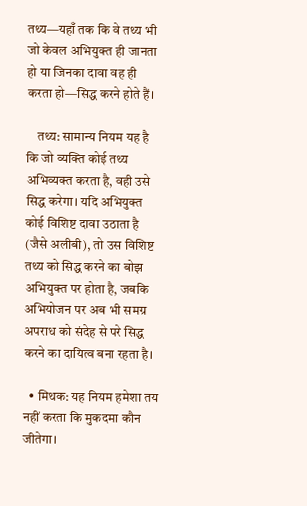तथ्य—यहाँ तक कि वे तथ्य भी जो केवल अभियुक्त ही जानता हो या जिनका दावा वह ही करता हो—सिद्ध करने होते हैं।

    तथ्य: सामान्य नियम यह है कि जो व्यक्ति कोई तथ्य अभिव्यक्त करता है, वही उसे सिद्ध करेगा। यदि अभियुक्त कोई विशिष्ट दावा उठाता है (जैसे अलीबी), तो उस विशिष्ट तथ्य को सिद्ध करने का बोझ अभियुक्त पर होता है, जबकि अभियोजन पर अब भी समग्र अपराध को संदेह से परे सिद्ध करने का दायित्व बना रहता है।

  • मिथक: यह नियम हमेशा तय नहीं करता कि मुकदमा कौन जीतेगा।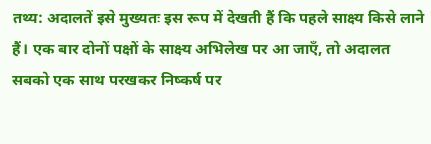तथ्य: अदालतें इसे मुख्यतः इस रूप में देखती हैं कि पहले साक्ष्य किसे लाने हैं। एक बार दोनों पक्षों के साक्ष्य अभिलेख पर आ जाएँ, तो अदालत सबको एक साथ परखकर निष्कर्ष पर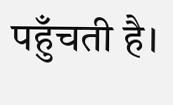पहुँचती है।